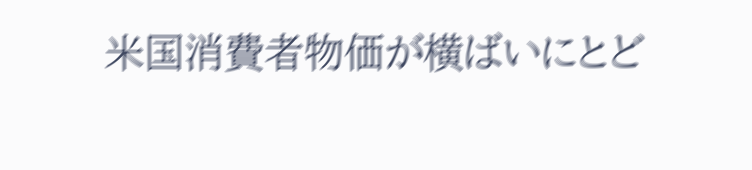米国消費者物価が横ばいにとど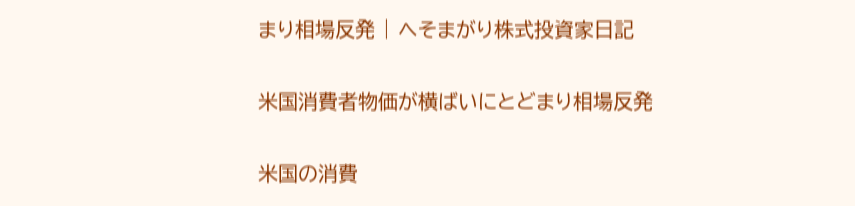まり相場反発 | へそまがり株式投資家日記

米国消費者物価が横ばいにとどまり相場反発

米国の消費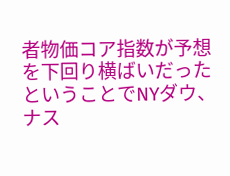者物価コア指数が予想を下回り横ばいだったということでNYダウ、ナス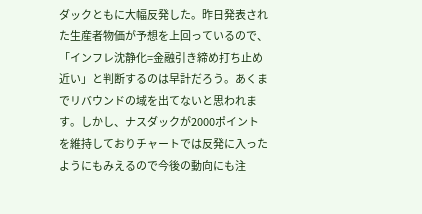ダックともに大幅反発した。昨日発表された生産者物価が予想を上回っているので、「インフレ沈静化=金融引き締め打ち止め近い」と判断するのは早計だろう。あくまでリバウンドの域を出てないと思われます。しかし、ナスダックが2000ポイントを維持しておりチャートでは反発に入ったようにもみえるので今後の動向にも注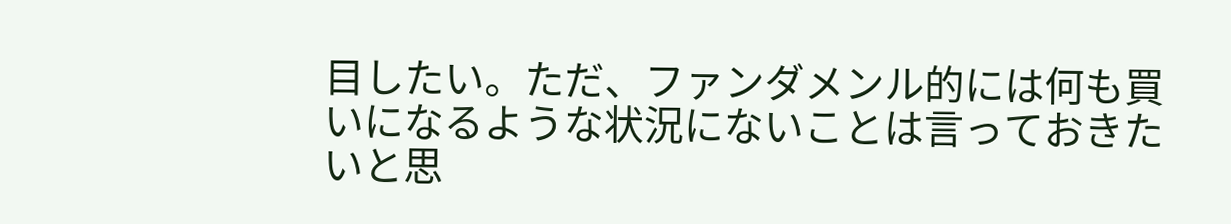目したい。ただ、ファンダメンル的には何も買いになるような状況にないことは言っておきたいと思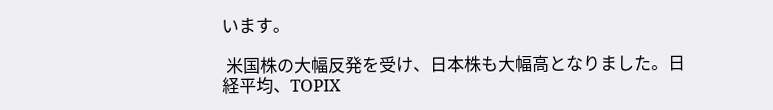います。

 米国株の大幅反発を受け、日本株も大幅高となりました。日経平均、TOPIX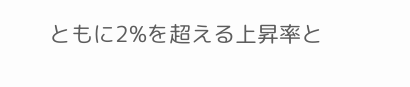ともに2%を超える上昇率と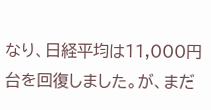なり、日経平均は11,000円台を回復しました。が、まだ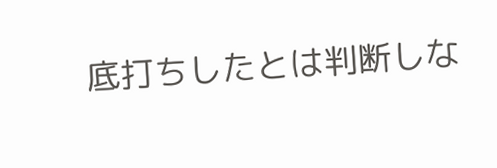底打ちしたとは判断しな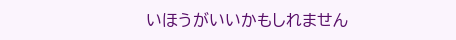いほうがいいかもしれません